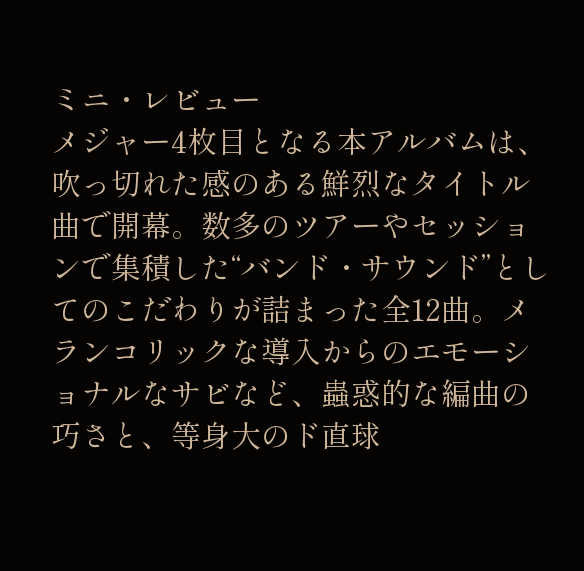ミニ・レビュー
メジャー4枚目となる本アルバムは、吹っ切れた感のある鮮烈なタイトル曲で開幕。数多のツアーやセッションで集積した“バンド・サウンド”としてのこだわりが詰まった全12曲。メランコリックな導入からのエモーショナルなサビなど、蟲惑的な編曲の巧さと、等身大のド直球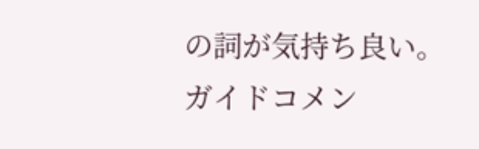の詞が気持ち良い。
ガイドコメン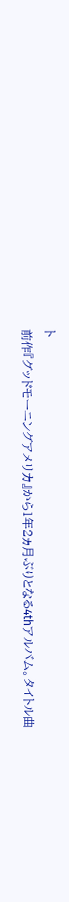ト
前作『グッドモーニングアメリカ』から1年2ヵ月ぶりとなる4thアルバム。タイトル曲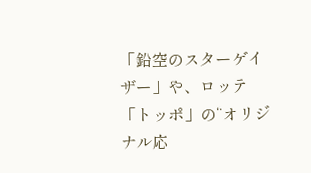「鉛空のスターゲイザー」や、ロッテ「トッポ」の“オリジナル応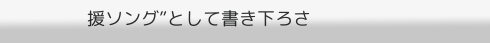援ソング”として書き下ろさ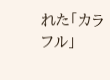れた「カラフル」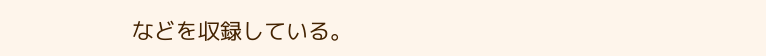などを収録している。